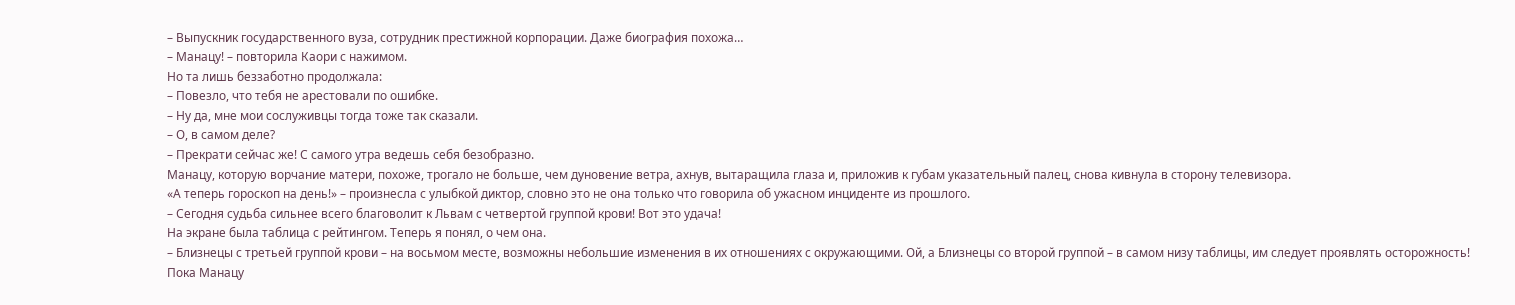– Выпускник государственного вуза, сотрудник престижной корпорации. Даже биография похожа…
– Манацу! – повторила Каори с нажимом.
Но та лишь беззаботно продолжала:
– Повезло, что тебя не арестовали по ошибке.
– Ну да, мне мои сослуживцы тогда тоже так сказали.
– О, в самом деле?
– Прекрати сейчас же! С самого утра ведешь себя безобразно.
Манацу, которую ворчание матери, похоже, трогало не больше, чем дуновение ветра, ахнув, вытаращила глаза и, приложив к губам указательный палец, снова кивнула в сторону телевизора.
«А теперь гороскоп на день!» – произнесла с улыбкой диктор, словно это не она только что говорила об ужасном инциденте из прошлого.
– Сегодня судьба сильнее всего благоволит к Львам с четвертой группой крови! Вот это удача!
На экране была таблица с рейтингом. Теперь я понял, о чем она.
– Близнецы с третьей группой крови – на восьмом месте, возможны небольшие изменения в их отношениях с окружающими. Ой, а Близнецы со второй группой – в самом низу таблицы, им следует проявлять осторожность!
Пока Манацу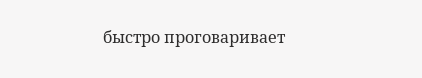быстро проговаривает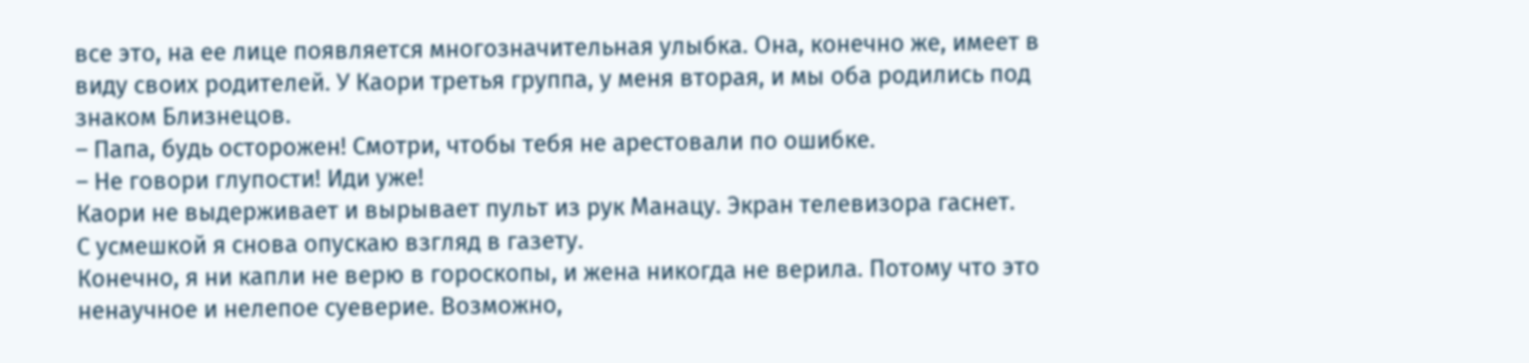все это, на ее лице появляется многозначительная улыбка. Она, конечно же, имеет в виду своих родителей. У Каори третья группа, у меня вторая, и мы оба родились под знаком Близнецов.
– Папа, будь осторожен! Смотри, чтобы тебя не арестовали по ошибке.
– Не говори глупости! Иди уже!
Каори не выдерживает и вырывает пульт из рук Манацу. Экран телевизора гаснет.
С усмешкой я снова опускаю взгляд в газету.
Конечно, я ни капли не верю в гороскопы, и жена никогда не верила. Потому что это ненаучное и нелепое суеверие. Возможно,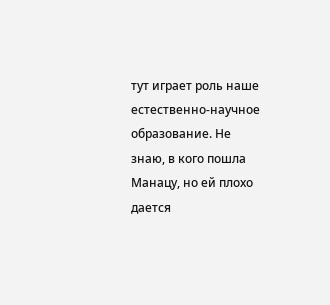тут играет роль наше естественно-научное образование. Не знаю, в кого пошла Манацу, но ей плохо дается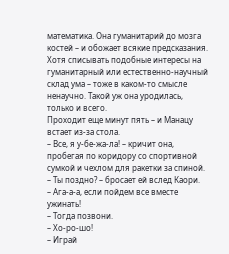математика. Она гуманитарий до мозга костей – и обожает всякие предсказания. Хотя списывать подобные интересы на гуманитарный или естественно-научный склад ума – тоже в каком-то смысле ненаучно. Такой уж она уродилась, только и всего.
Проходит еще минут пять – и Манацу встает из-за стола.
– Все, я у-бе-жа-ла! – кричит она, пробегая по коридору со спортивной сумкой и чехлом для ракетки за спиной.
– Ты поздно? – бросает ей вслед Каори.
– Ага-а-а, если пойдем все вместе ужинать!
– Тогда позвони.
– Хо-ро-шо!
– Играй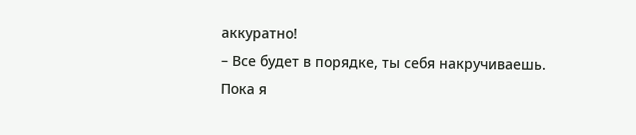аккуратно!
– Все будет в порядке, ты себя накручиваешь.
Пока я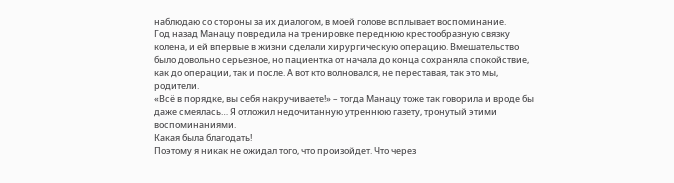наблюдаю со стороны за их диалогом, в моей голове всплывает воспоминание.
Год назад Манацу повредила на тренировке переднюю крестообразную связку колена, и ей впервые в жизни сделали хирургическую операцию. Вмешательство было довольно серьезное, но пациентка от начала до конца сохраняла спокойствие, как до операции, так и после. А вот кто волновался, не переставая, так это мы, родители.
«Всё в порядке, вы себя накручиваете!» – тогда Манацу тоже так говорила и вроде бы даже смеялась… Я отложил недочитанную утреннюю газету, тронутый этими воспоминаниями.
Какая была благодать!
Поэтому я никак не ожидал того, что произойдет. Что через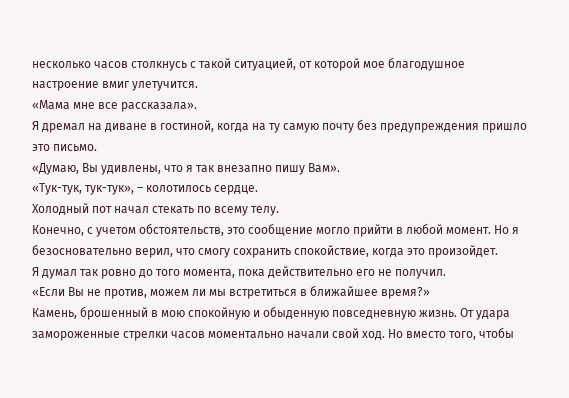несколько часов столкнусь с такой ситуацией, от которой мое благодушное настроение вмиг улетучится.
«Мама мне все рассказала».
Я дремал на диване в гостиной, когда на ту самую почту без предупреждения пришло это письмо.
«Думаю, Вы удивлены, что я так внезапно пишу Вам».
«Тук-тук, тук-тук», – колотилось сердце.
Холодный пот начал стекать по всему телу.
Конечно, с учетом обстоятельств, это сообщение могло прийти в любой момент. Но я безосновательно верил, что смогу сохранить спокойствие, когда это произойдет.
Я думал так ровно до того момента, пока действительно его не получил.
«Если Вы не против, можем ли мы встретиться в ближайшее время?»
Камень, брошенный в мою спокойную и обыденную повседневную жизнь. От удара замороженные стрелки часов моментально начали свой ход. Но вместо того, чтобы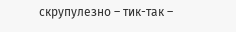скрупулезно – тик-так –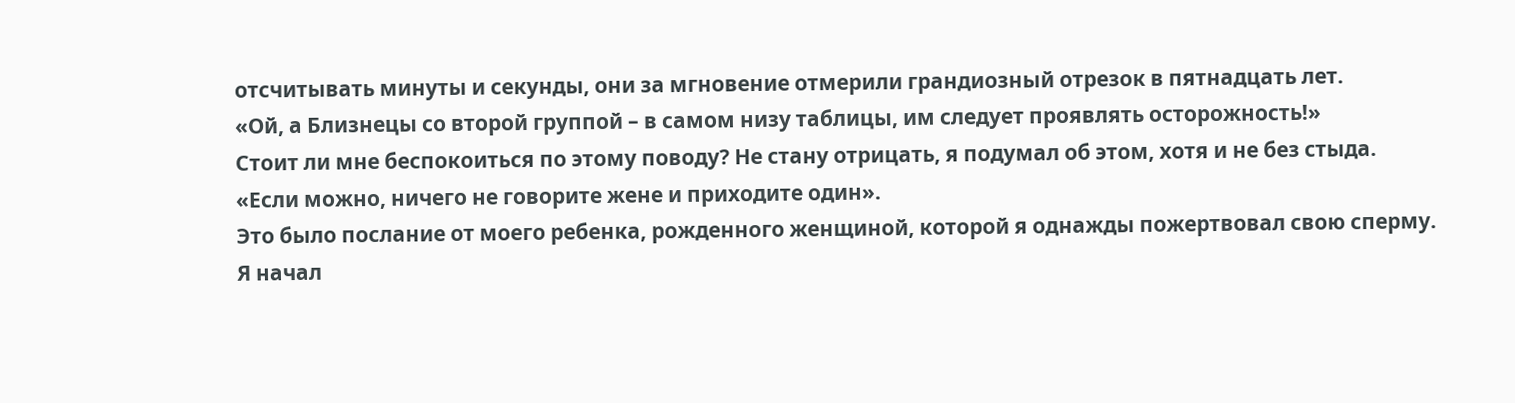отсчитывать минуты и секунды, они за мгновение отмерили грандиозный отрезок в пятнадцать лет.
«Ой, а Близнецы со второй группой – в самом низу таблицы, им следует проявлять осторожность!»
Стоит ли мне беспокоиться по этому поводу? Не стану отрицать, я подумал об этом, хотя и не без стыда.
«Если можно, ничего не говорите жене и приходите один».
Это было послание от моего ребенка, рожденного женщиной, которой я однажды пожертвовал свою сперму.
Я начал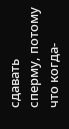сдавать сперму, потому что когда-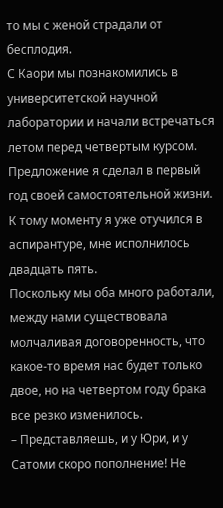то мы с женой страдали от бесплодия.
С Каори мы познакомились в университетской научной лаборатории и начали встречаться летом перед четвертым курсом. Предложение я сделал в первый год своей самостоятельной жизни. К тому моменту я уже отучился в аспирантуре, мне исполнилось двадцать пять.
Поскольку мы оба много работали, между нами существовала молчаливая договоренность, что какое-то время нас будет только двое, но на четвертом году брака все резко изменилось.
– Представляешь, и у Юри, и у Сатоми скоро пополнение! Не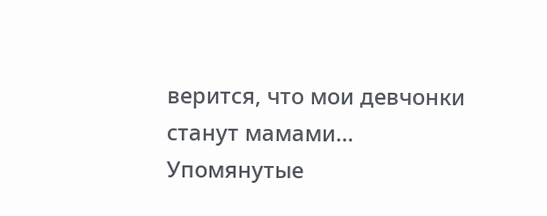верится, что мои девчонки станут мамами…
Упомянутые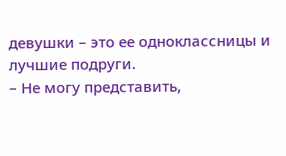девушки – это ее одноклассницы и лучшие подруги.
– Не могу представить,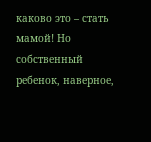каково это – стать мамой! Но собственный ребенок, наверное,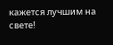кажется лучшим на свете!